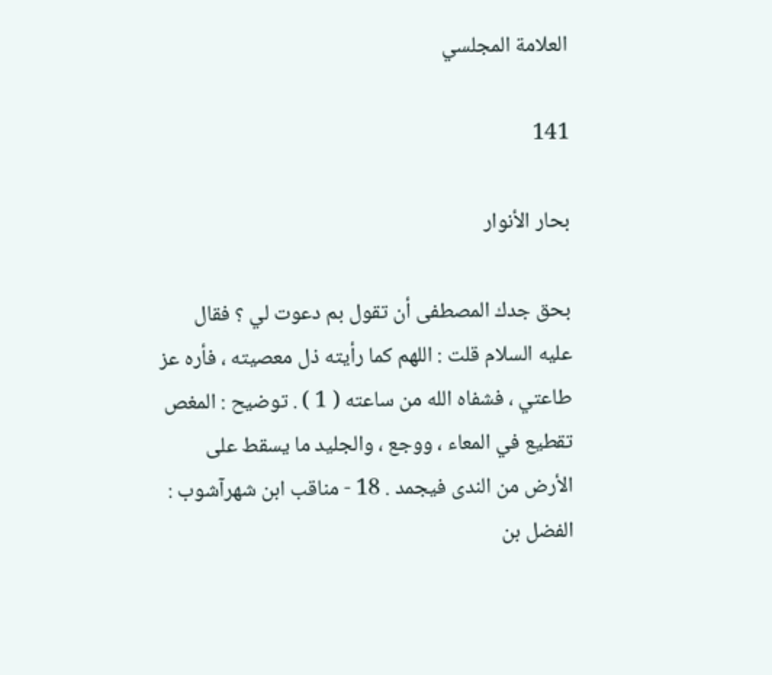العلامة المجلسي

141

بحار الأنوار

بحق جدك المصطفى أن تقول بم دعوت لي ؟ فقال عليه السلام قلت : اللهم كما رأيته ذل معصيته ، فأره عز طاعتي ، فشفاه الله من ساعته ( 1 ) . توضيح : المغص تقطيع في المعاء ، ووجع ، والجليد ما يسقط على الأرض من الندى فيجمد . 18 - مناقب ابن شهرآشوب : الفضل بن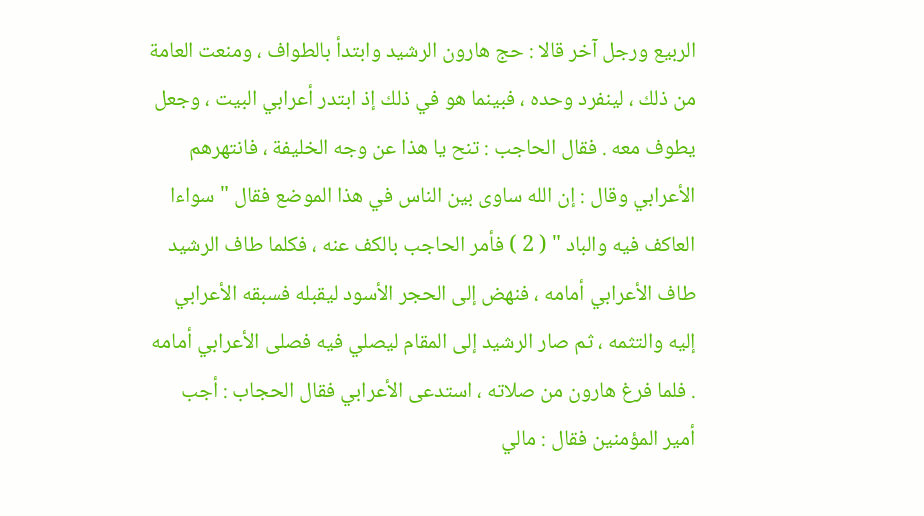الربيع ورجل آخر قالا : حج هارون الرشيد وابتدأ بالطواف ، ومنعت العامة من ذلك ، لينفرد وحده ، فبينما هو في ذلك إذ ابتدر أعرابي البيت ، وجعل يطوف معه . فقال الحاجب : تنح يا هذا عن وجه الخليفة ، فانتهرهم الأعرابي وقال : إن الله ساوى بين الناس في هذا الموضع فقال " سواءا العاكف فيه والباد " ( 2 ) فأمر الحاجب بالكف عنه ، فكلما طاف الرشيد طاف الأعرابي أمامه ، فنهض إلى الحجر الأسود ليقبله فسبقه الأعرابي إليه والتثمه ، ثم صار الرشيد إلى المقام ليصلي فيه فصلى الأعرابي أمامه . فلما فرغ هارون من صلاته ، استدعى الأعرابي فقال الحجاب : أجب أمير المؤمنين فقال : مالي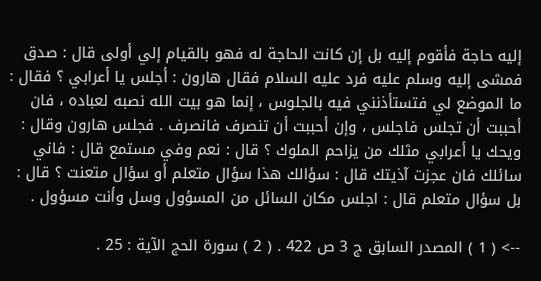إليه حاجة فأقوم إليه بل إن كانت الحاجة له فهو بالقيام إلي أولى قال : صدق فمشى إليه وسلم عليه فرد عليه السلام فقال هارون : أجلس يا أعرابي ؟ فقال : ما الموضع لي فتستأذنني فيه بالجلوس ، إنما هو بيت الله نصبه لعباده ، فان أحببت أن تجلس فاجلس ، وإن أحببت أن تنصرف فانصرف . فجلس هارون وقال : ويحك يا أعرابي مثلك من يزاحم الملوك ؟ قال : نعم وفي مستمع قال : فاني سائلك فان عجزت آذيتك قال : سؤالك هذا سؤال متعلم أو سؤال متعنت ؟ قال : بل سؤال متعلم قال : اجلس مكان السائل من المسؤول وسل وأنت مسؤول .

--> ( 1 ) المصدر السابق ج 3 ص 422 . ( 2 ) سورة الحج الآية : 25 .